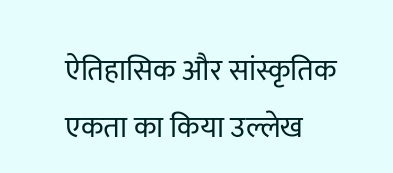ऐतिहासिक और सांस्कृतिक एकता का किया उल्लेख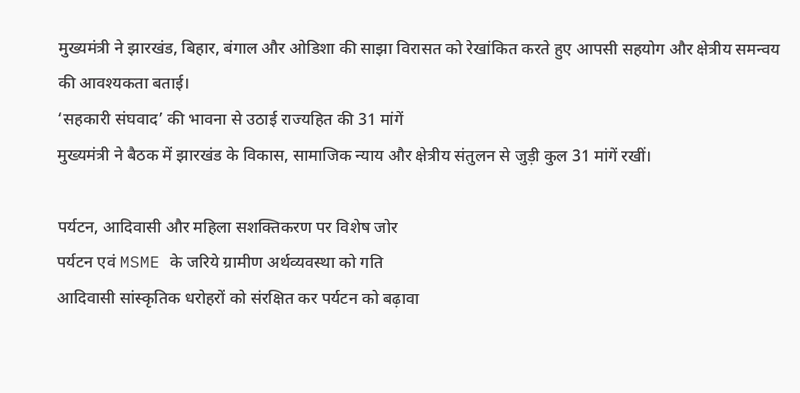मुख्यमंत्री ने झारखंड, बिहार, बंगाल और ओडिशा की साझा विरासत को रेखांकित करते हुए आपसी सहयोग और क्षेत्रीय समन्वय की आवश्यकता बताई।
‘सहकारी संघवाद’ की भावना से उठाई राज्यहित की 31 मांगें
मुख्यमंत्री ने बैठक में झारखंड के विकास, सामाजिक न्याय और क्षेत्रीय संतुलन से जुड़ी कुल 31 मांगें रखीं।

पर्यटन, आदिवासी और महिला सशक्तिकरण पर विशेष जोर
पर्यटन एवं MSME के जरिये ग्रामीण अर्थव्यवस्था को गति
आदिवासी सांस्कृतिक धरोहरों को संरक्षित कर पर्यटन को बढ़ावा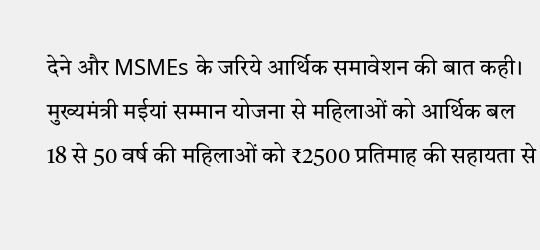देने और MSMEs के जरिये आर्थिक समावेशन की बात कही।
मुख्यमंत्री मईयां सम्मान योजना से महिलाओं को आर्थिक बल
18 से 50 वर्ष की महिलाओं को ₹2500 प्रतिमाह की सहायता से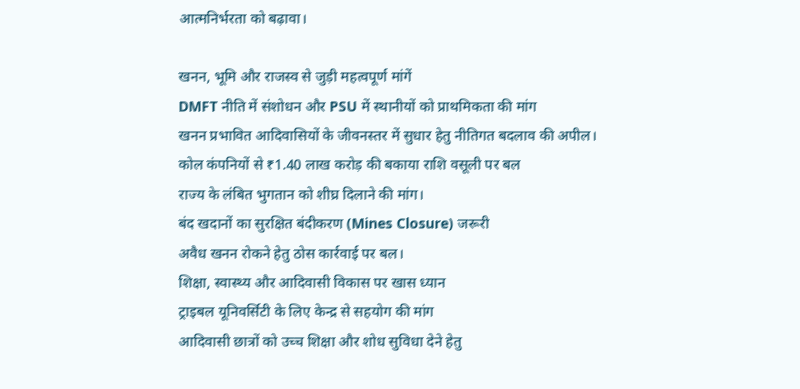आत्मनिर्भरता को बढ़ावा।

खनन, भूमि और राजस्व से जुड़ी महत्वपूर्ण मांगें
DMFT नीति में संशोधन और PSU में स्थानीयों को प्राथमिकता की मांग
खनन प्रभावित आदिवासियों के जीवनस्तर में सुधार हेतु नीतिगत बदलाव की अपील।
कोल कंपनियों से ₹1.40 लाख करोड़ की बकाया राशि वसूली पर बल
राज्य के लंबित भुगतान को शीघ्र दिलाने की मांग।
बंद खदानों का सुरक्षित बंदीकरण (Mines Closure) जरूरी
अवैध खनन रोकने हेतु ठोस कार्रवाई पर बल।
शिक्षा, स्वास्थ्य और आदिवासी विकास पर खास ध्यान
ट्राइबल यूनिवर्सिटी के लिए केन्द्र से सहयोग की मांग
आदिवासी छात्रों को उच्च शिक्षा और शोध सुविधा देने हेतु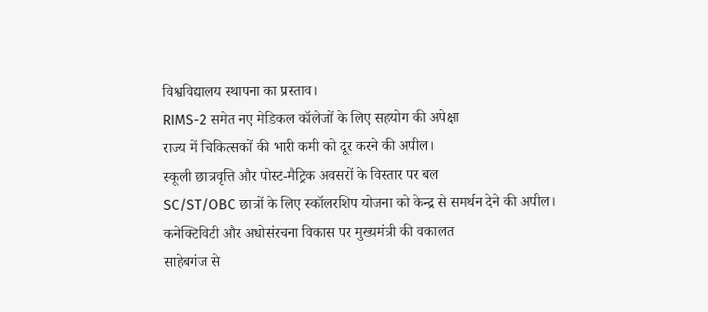विश्वविद्यालय स्थापना का प्रस्ताव।
RIMS-2 समेत नए मेडिकल कॉलेजों के लिए सहयोग की अपेक्षा
राज्य में चिकित्सकों की भारी कमी को दूर करने की अपील।
स्कूली छात्रवृत्ति और पोस्ट-मैट्रिक अवसरों के विस्तार पर बल
SC/ST/OBC छात्रों के लिए स्कॉलरशिप योजना को केन्द्र से समर्थन देने की अपील।
कनेक्टिविटी और अधोसंरचना विकास पर मुख्यमंत्री की वकालत
साहेबगंज से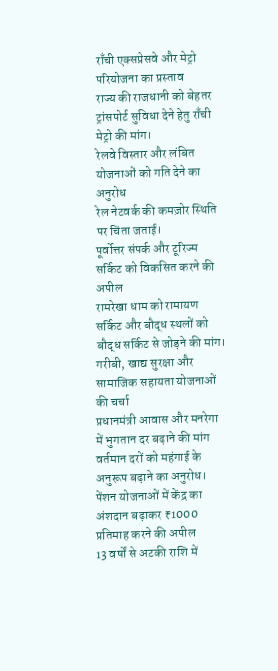राँची एक्सप्रेसवे और मेट्रो परियोजना का प्रस्ताव
राज्य की राजधानी को बेहतर ट्रांसपोर्ट सुविधा देने हेतु राँची मेट्रो की मांग।
रेलवे विस्तार और लंबित योजनाओं को गति देने का अनुरोध
रेल नेटवर्क की कमज़ोर स्थिति पर चिंता जताई।
पूर्वोत्तर संपर्क और टूरिज्म सर्किट को विकसित करने की अपील
रामरेखा धाम को रामायण सर्किट और बौद्ध स्थलों को बौद्ध सर्किट से जोड़ने की मांग।
गरीबी, खाद्य सुरक्षा और सामाजिक सहायता योजनाओं की चर्चा
प्रधानमंत्री आवास और मनरेगा में भुगतान दर बढ़ाने की मांग
वर्तमान दरों को महंगाई के अनुरूप बढ़ाने का अनुरोध।
पेंशन योजनाओं में केंद्र का अंशदान बढ़ाकर ₹1000 प्रतिमाह करने की अपील
13 वर्षों से अटकी राशि में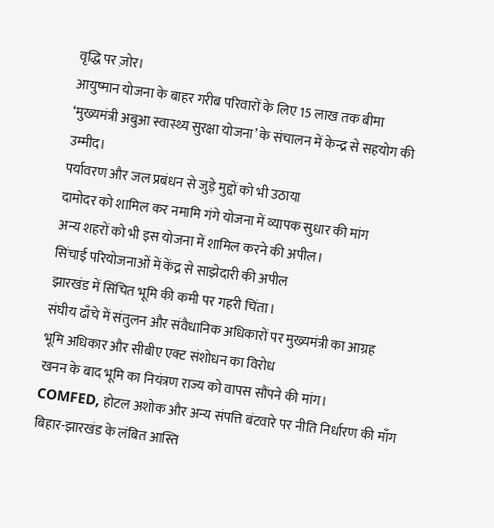वृद्धि पर ज़ोर।
आयुष्मान योजना के बाहर गरीब परिवारों के लिए 15 लाख तक बीमा
‘मुख्यमंत्री अबुआ स्वास्थ्य सुरक्षा योजना’ के संचालन में केन्द्र से सहयोग की उम्मीद।
पर्यावरण और जल प्रबंधन से जुड़े मुद्दों को भी उठाया
दामोदर को शामिल कर नमामि गंगे योजना में व्यापक सुधार की मांग
अन्य शहरों को भी इस योजना में शामिल करने की अपील।
सिंचाई परियोजनाओं में केंद्र से साझेदारी की अपील
झारखंड में सिंचित भूमि की कमी पर गहरी चिंता।
संघीय ढाँचे में संतुलन और संवैधानिक अधिकारों पर मुख्यमंत्री का आग्रह
भूमि अधिकार और सीबीए एक्ट संशोधन का विरोध
खनन के बाद भूमि का नियंत्रण राज्य को वापस सौंपने की मांग।
COMFED, होटल अशोक और अन्य संपत्ति बंटवारे पर नीति निर्धारण की माँग
बिहार-झारखंड के लंबित आस्ति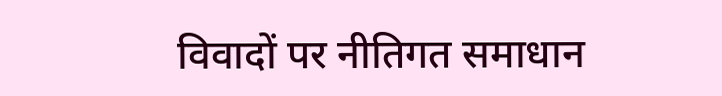विवादों पर नीतिगत समाधान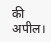की अपील।